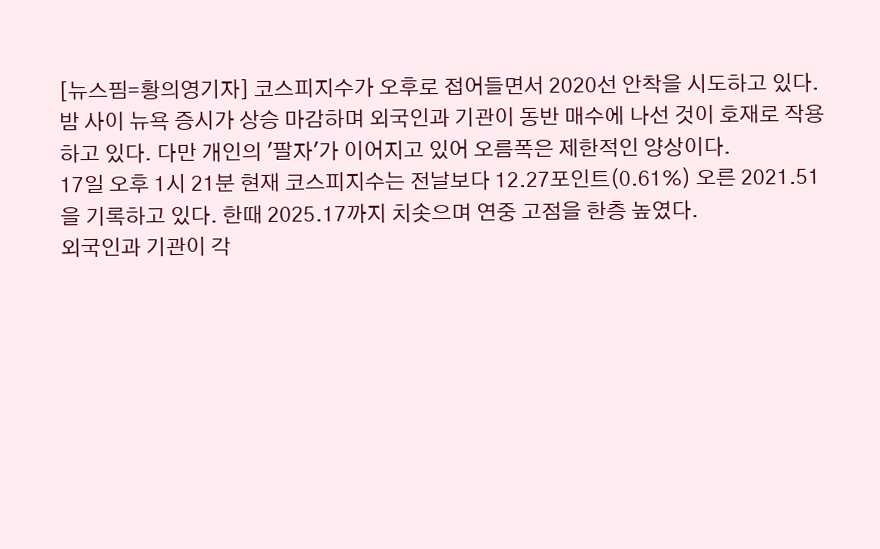[뉴스핌=황의영기자] 코스피지수가 오후로 접어들면서 2020선 안착을 시도하고 있다.
밤 사이 뉴욕 증시가 상승 마감하며 외국인과 기관이 동반 매수에 나선 것이 호재로 작용하고 있다. 다만 개인의 '팔자'가 이어지고 있어 오름폭은 제한적인 양상이다.
17일 오후 1시 21분 현재 코스피지수는 전날보다 12.27포인트(0.61%) 오른 2021.51을 기록하고 있다. 한때 2025.17까지 치솟으며 연중 고점을 한층 높였다.
외국인과 기관이 각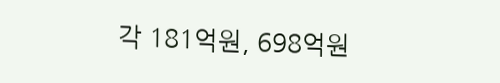각 181억원, 698억원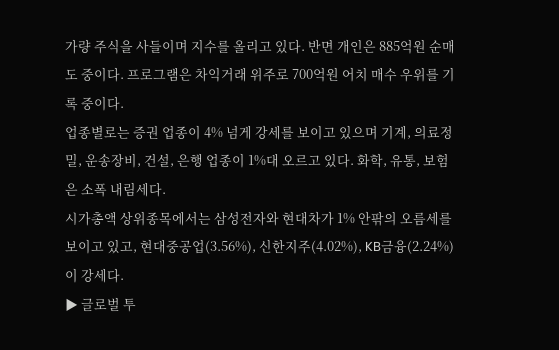가량 주식을 사들이며 지수를 올리고 있다. 반면 개인은 885억원 순매도 중이다. 프로그램은 차익거래 위주로 700억원 어치 매수 우위를 기록 중이다.
업종별로는 증권 업종이 4% 넘게 강세를 보이고 있으며 기계, 의료정밀, 운송장비, 건설, 은행 업종이 1%대 오르고 있다. 화학, 유통, 보험은 소폭 내림세다.
시가총액 상위종목에서는 삼성전자와 현대차가 1% 안팎의 오름세를 보이고 있고, 현대중공업(3.56%), 신한지주(4.02%), KB금융(2.24%)이 강세다.
▶ 글로벌 투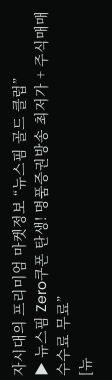자시대의 프리미엄 마켓정보 “뉴스핌 골드 클럽”
▶ 뉴스핌 Zero쿠폰 탄생! 명품증권방송 최저가 + 주식매매수수료 무료”
[뉴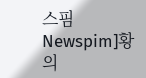스핌 Newspim]황의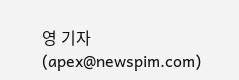영 기자 (apex@newspim.com)